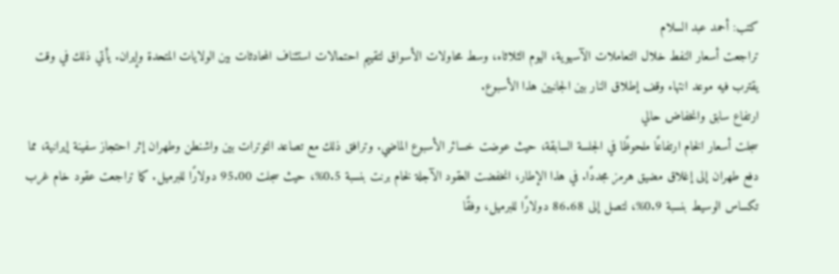كتب: أحمد عبد السلام
تراجعت أسعار النفط خلال التعاملات الآسيوية، اليوم الثلاثاء، وسط محاولات الأسواق لتقييم احتمالات استئناف المحادثات بين الولايات المتحدة وإيران. يأتي ذلك في وقت يقترب فيه موعد انتهاء وقف إطلاق النار بين الجانبين هذا الأسبوع.
ارتفاع سابق وانخفاض حالي
سجلت أسعار الخام ارتفاعًا ملحوظًا في الجلسة السابقة، حيث عوضت خسائر الأسبوع الماضي. وترافق ذلك مع تصاعد التوترات بين واشنطن وطهران إثر احتجاز سفينة إيرانية، مما دفع طهران إلى إغلاق مضيق هرمز مجددًا. في هذا الإطار، انخفضت العقود الآجلة لخام برنت بنسبة 0.5%، حيث سجلت 95.00 دولارًا للبرميل. كما تراجعت عقود خام غرب تكساس الوسيط بنسبة 0.9%، لتصل إلى 86.68 دولارًا للبرميل، وفقًا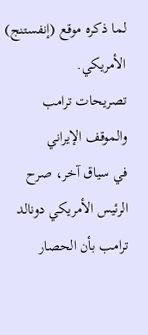لما ذكره موقع (إنفستنج) الأمريكي.
تصريحات ترامب والموقف الإيراني
في سياق آخر، صرح الرئيس الأمريكي دونالد ترامب بأن الحصار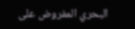البحري المفروض على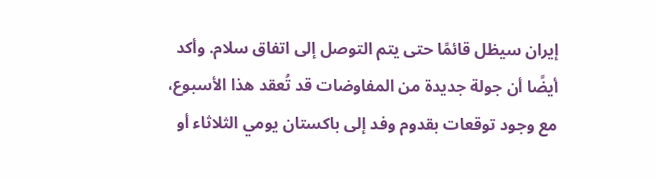إيران سيظل قائمًا حتى يتم التوصل إلى اتفاق سلام. وأكد أيضًا أن جولة جديدة من المفاوضات قد تُعقد هذا الأسبوع، مع وجود توقعات بقدوم وفد إلى باكستان يومي الثلاثاء أو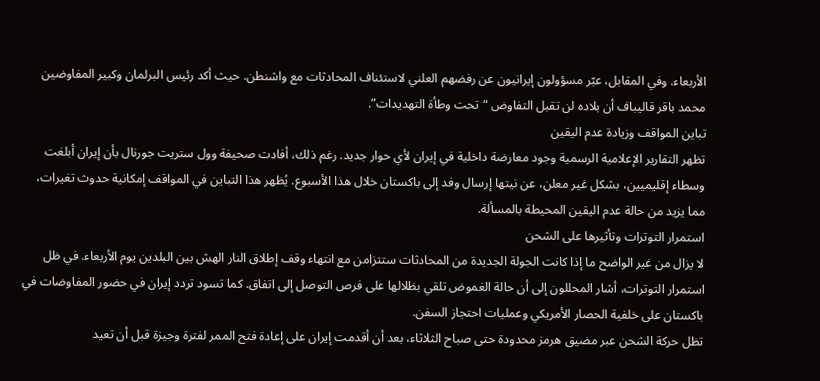الأربعاء. وفي المقابل، عبّر مسؤولون إيرانيون عن رفضهم العلني لاستئناف المحادثات مع واشنطن. حيث أكد رئيس البرلمان وكبير المفاوضين محمد باقر قاليباف أن بلاده لن تقبل التفاوض “تحت وطأة التهديدات”.
تباين المواقف وزيادة عدم اليقين
تظهر التقارير الإعلامية الرسمية وجود معارضة داخلية في إيران لأي حوار جديد. رغم ذلك، أفادت صحيفة وول ستريت جورنال بأن إيران أبلغت وسطاء إقليميين، بشكل غير معلن، عن نيتها إرسال وفد إلى باكستان خلال هذا الأسبوع. يُظهر هذا التباين في المواقف إمكانية حدوث تغيرات، مما يزيد من حالة عدم اليقين المحيطة بالمسألة.
استمرار التوترات وتأثيرها على الشحن
لا يزال من غير الواضح ما إذا كانت الجولة الجديدة من المحادثات ستتزامن مع انتهاء وقف إطلاق النار الهش بين البلدين يوم الأربعاء. في ظل استمرار التوترات، أشار المحللون إلى أن حالة الغموض تلقي بظلالها على فرص التوصل إلى اتفاق. كما تسود تردد إيران في حضور المفاوضات في باكستان على خلفية الحصار الأمريكي وعمليات احتجاز السفن.
تظل حركة الشحن عبر مضيق هرمز محدودة حتى صباح الثلاثاء، بعد أن أقدمت إيران على إعادة فتح الممر لفترة وجيزة قبل أن تعيد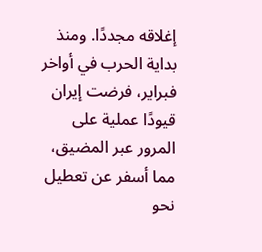إغلاقه مجددًا. ومنذ بداية الحرب في أواخر فبراير، فرضت إيران قيودًا عملية على المرور عبر المضيق، مما أسفر عن تعطيل نحو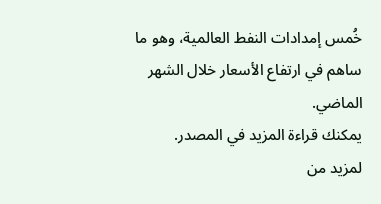خُمس إمدادات النفط العالمية، وهو ما ساهم في ارتفاع الأسعار خلال الشهر الماضي.
يمكنك قراءة المزيد في المصدر.
لمزيد من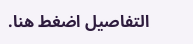التفاصيل اضغط هنا.